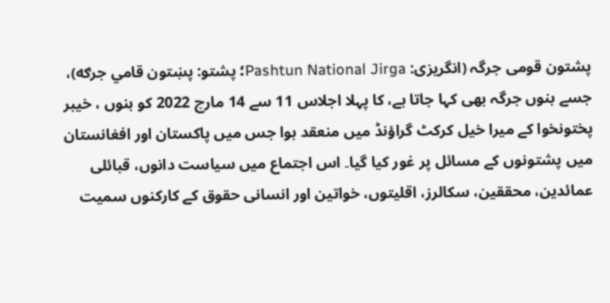پشتون قومی جرگہ (انگریزی: Pashtun National Jirga؛ پشتو: پښتون قامي جرګه)، جسے بنوں جرگہ بھی کہا جاتا ہے، کا پہلا اجلاس 11 سے 14 مارچ 2022 کو بنوں ، خیبر پختونخوا کے میرا خیل کرکٹ گراؤنڈ میں منعقد ہوا جس میں پاکستان اور افغانستان میں پشتونوں کے مسائل پر غور کیا گیا۔ اس اجتماع میں سیاست دانوں، قبائلی عمائدین، محققین، سکالرز، اقلیتوں، خواتین اور انسانی حقوق کے کارکنوں سمیت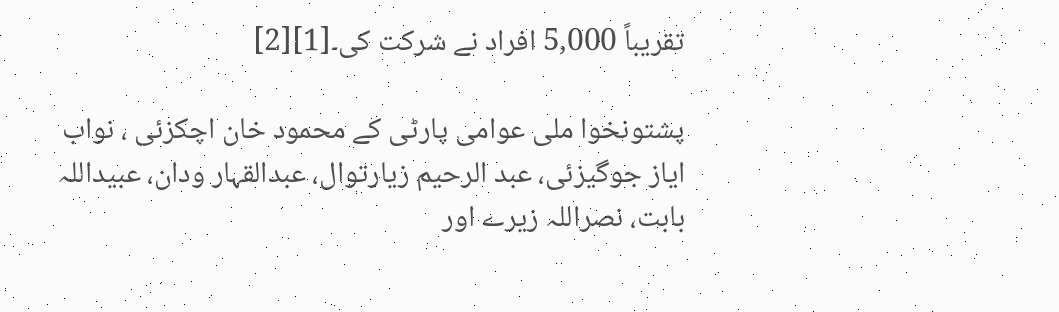تقریباً 5,000 افراد نے شرکت کی۔[1][2]

پشتونخوا ملی عوامی پارٹی کے محمود خان اچکزئی ، نواب ایاز جوگیزئی، عبد الرحیم زیارتوال، عبدالقہار ودان، عبیداللہ بابت، نصراللہ زیرے اور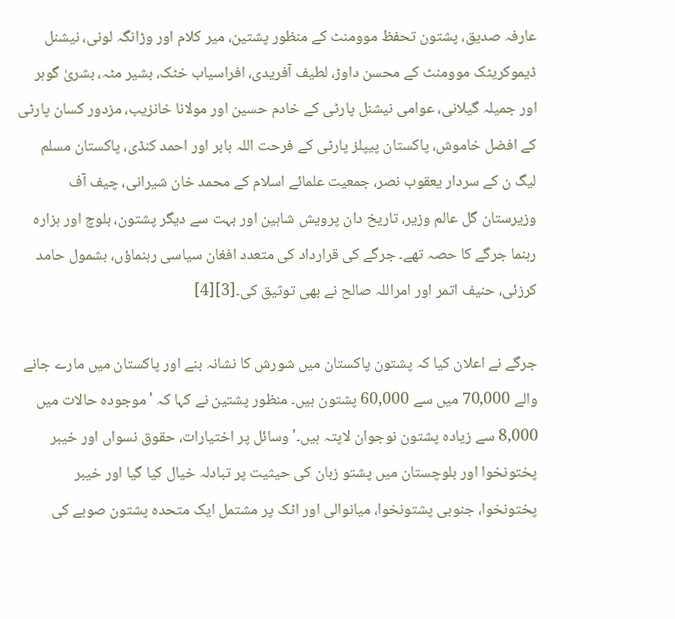عارفہ صدیق، پشتون تحفظ موومنٹ کے منظور پشتین، میر کلام اور وڑانگہ لونی، نیشنل ڈیموکریٹک موومنٹ کے محسن داوڑ، لطیف آفریدی، افراسیاب خٹک، بشیر مٹہ، بشریٰ گوہر اور جمیلہ گیلانی، عوامی نیشنل پارٹی کے خادم حسین اور مولانا خانزیب، مزدور کسان پارٹی کے افضل خاموش، پاکستان پیپلز پارٹی کے فرحت اللہ بابر اور احمد کنڈی، پاکستان مسلم لیگ ن کے سردار یعقوب نصر، جمعیت علمائے اسلام کے محمد خان شیرانی، چیف آف وزیرستان گل عالم وزیر، تاریخ دان پرویش شاہین اور بہت سے دیگر پشتون، بلوچ اور ہزارہ رہنما جرگے کا حصہ تھے۔ جرگے کی قرارداد کی متعدد افغان سیاسی رہنماؤں، بشمول حامد کرزئی، حنیف اتمر اور امراللہ صالح نے بھی توثیق کی۔[3][4]

جرگے نے اعلان کیا کہ پشتون پاکستان میں شورش کا نشانہ بنے اور پاکستان میں مارے جانے والے 70,000 میں سے 60,000 پشتون ہیں۔ منظور پشتین نے کہا کہ 'موجودہ حالات میں 8,000 سے زیادہ پشتون نوجوان لاپتہ ہیں۔' وسائل پر اختیارات، حقوق نسواں اور خیبر پختونخوا اور بلوچستان میں پشتو زبان کی حیثیت پر تبادلہ خیال کیا گیا اور خیبر پختونخوا، جنوبی پشتونخوا، میانوالی اور اٹک پر مشتمل ایک متحدہ پشتون صوبے کی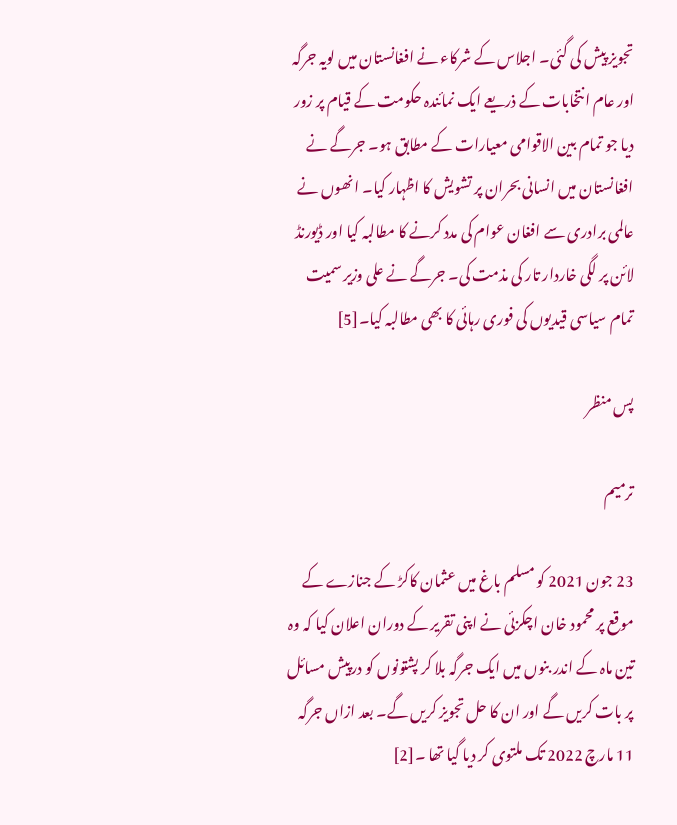تجویز پیش کی گئی۔ اجلاس کے شرکاء نے افغانستان میں لویہ جرگہ اور عام انتخابات کے ذریعے ایک نمائندہ حکومت کے قیام پر زور دیا جو تمام بین الاقوامی معیارات کے مطابق ہو۔ جرگے نے افغانستان میں انسانی بحران پر تشویش کا اظہار کیا۔ انھوں نے عالمی برادری سے افغان عوام کی مدد کرنے کا مطالبہ کیا اور ڈیورنڈ لائن پر لگی خاردار تار کی مذمت کی۔ جرگے نے علی وزیر سمیت تمام سیاسی قیدیوں کی فوری رہائی کا بھی مطالبہ کیا۔[5]

پس منظر

ترمیم

23 جون 2021 کو مسلم باغ میں عثمان کاکڑ کے جنازے کے موقع پر محمود خان اچکزئی نے اپنی تقریر کے دوران اعلان کیا کہ وہ تین ماہ کے اندر بنوں میں ایک جرگہ بلا کر پشتونوں کو درپیش مسائل پر بات کریں گے اور ان کا حل تجویز کریں گے۔ بعد ازاں جرگہ 11 مارچ 2022 تک ملتوی کر دیا گیا تھا ۔[2]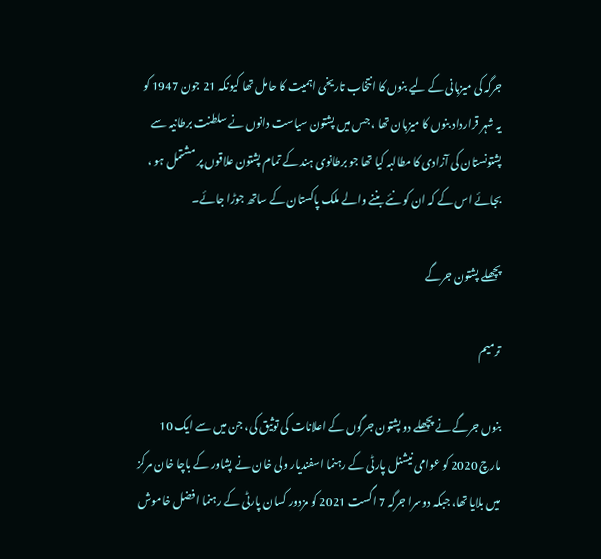جرگہ کی میزبانی کے لیے بنوں کا انتخاب تاریخی اہمیت کا حامل تھا کیونکہ 21 جون 1947 کو یہ شہر قرارداد بنوں کا میزبان تھا ، جس میں پشتون سیاست دانوں نے سلطنت برطانیہ سے پشتونستان کی آزادی کا مطالبہ کیا تھا جو برطانوی ہند کے تمام پشتون علاقوں پر مشتمل ہو ، بجائے اس کے کہ ان کو نئے بننے والے ملک پاکستان کے ساتھ جوڑا جائے۔

پچھلے پشتون جرگے

ترمیم

بنوں جرگے نے پچھلے دو پشتون جرگوں کے اعلانات کی توثیق کی، جن میں سے ایک 10 مارچ 2020 کو عوامی نیشنل پارٹی کے رہنما اسفندیار ولی خان نے پشاور کے باچا خان مرکز میں بلایا تھا، جبکہ دوسرا جرگہ 7 اگست 2021 کو مزدور کسان پارٹی کے رہنما افضل خاموش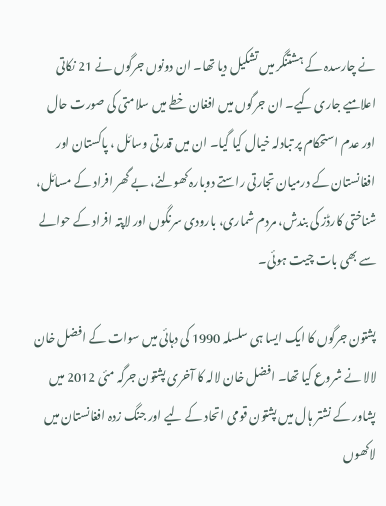نے چارسدہ کے ہشتنگر میں تشکیل دیا تھا۔ ان دونوں جرگوں نے 21 نکاتی اعلامیے جاری کیے۔ ان جرگوں میں افغان خطے میں سلامتی کی صورت حال اور عدم استحکام پر تبادلہ خیال کیا گیا۔ ان میں قدرتی وسائل ، پاکستان اور افغانستان کے درمیان تجارتی راستے دوبارہ کھولنے، بے گھر افراد کے مسائل، شناختی کارڈز کی بندش، مردم شماری، بارودی سرنگوں اور لاپتہ افراد کے حوالے سے بھی بات چیت ہوئی۔

پشتون جرگوں کا ایک ایسا ہی سلسلہ 1990 کی دہائی میں سوات کے افضل خان لالا نے شروع کیا تھا۔ افضل خان لالہ کا آخری پشتون جرگہ مئی 2012 میں پشاور کے نشتر ہال میں پشتون قومی اتحاد کے لیے اور جنگ زدہ افغانستان میں لاکھوں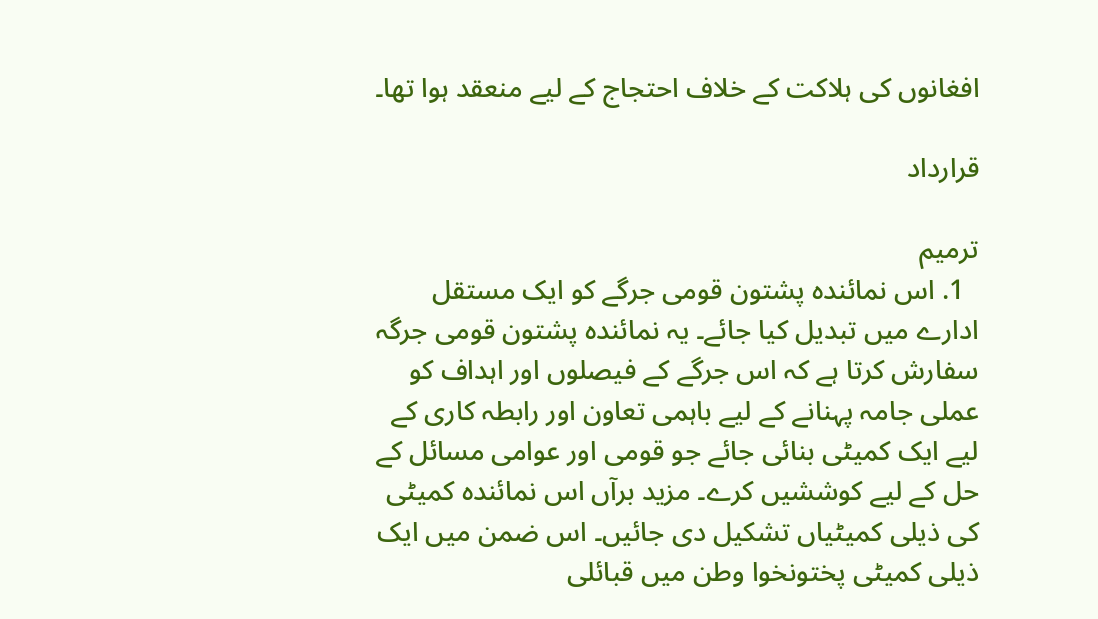افغانوں کی ہلاکت کے خلاف احتجاج کے لیے منعقد ہوا تھا۔

قرارداد

ترمیم
  1. اس نمائندہ پشتون قومی جرگے کو ایک مستقل ادارے میں تبدیل کیا جائے۔ یہ نمائندہ پشتون قومی جرگہ سفارش کرتا ہے کہ اس جرگے کے فیصلوں اور اہداف کو عملی جامہ پہنانے کے لیے باہمی تعاون اور رابطہ کاری کے لیے ایک کمیٹی بنائی جائے جو قومی اور عوامی مسائل کے حل کے لیے کوششیں کرے۔ مزید برآں اس نمائندہ کمیٹی کی ذیلی کمیٹیاں تشکیل دی جائیں۔ اس ضمن میں ایک ذیلی کمیٹی پختونخوا وطن میں قبائلی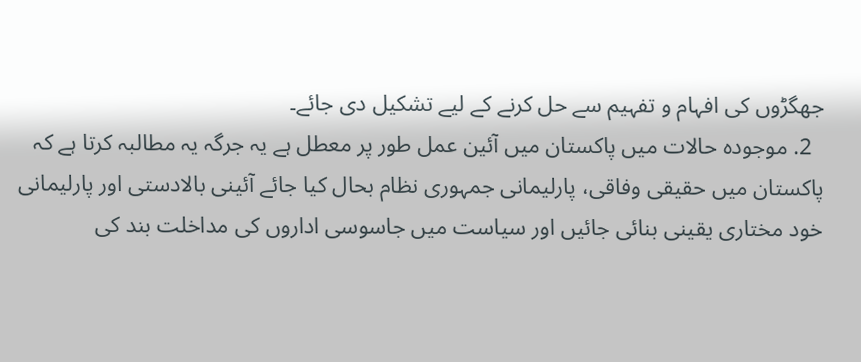جھگڑوں کی افہام و تفہیم سے حل کرنے کے لیے تشکیل دی جائے۔
  2. موجودہ حالات میں پاکستان میں آئین عمل طور پر معطل ہے یہ جرگہ یہ مطالبہ کرتا ہے کہ پاکستان میں حقیقی وفاقی، پارلیمانی جمہوری نظام بحال کیا جائے آئینی بالادستی اور پارلیمانی خود مختاری یقینی بنائی جائیں اور سیاست میں جاسوسی اداروں کی مداخلت بند کی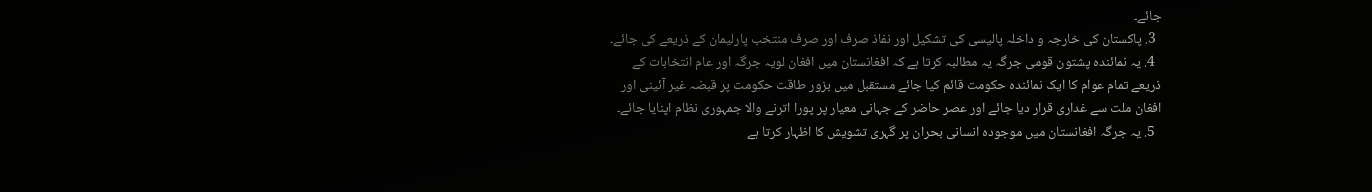جائے۔
  3. پاکستان کی خارجہ و داخلہ پالیسی کی تشکیل اور نفاذ صرف اور صرف منتخب پارلیمان کے ذریعے کی جائے۔
  4. یہ نمائندہ پشتون قومی جرگہ یہ مطالبہ کرتا ہے کہ افغانستان میں افغان لویہ جرگہ اور عام انتخابات کے ذریعے تمام عوام کا ایک نمائندہ حکومت قائم کیا جائے مستقبل میں بزور طاقت حکومت پر قبضہ غیر آئینی اور افغان ملت سے غداری قرار دیا جائے اور عصر حاضر کے جہانی معیار پر پورا اترنے والا جمہوری نظام اپنایا جائے۔
  5. یہ جرگہ افغانستان میں موجودہ انسانی بحران پر گہری تشویش کا اظہار کرتا ہے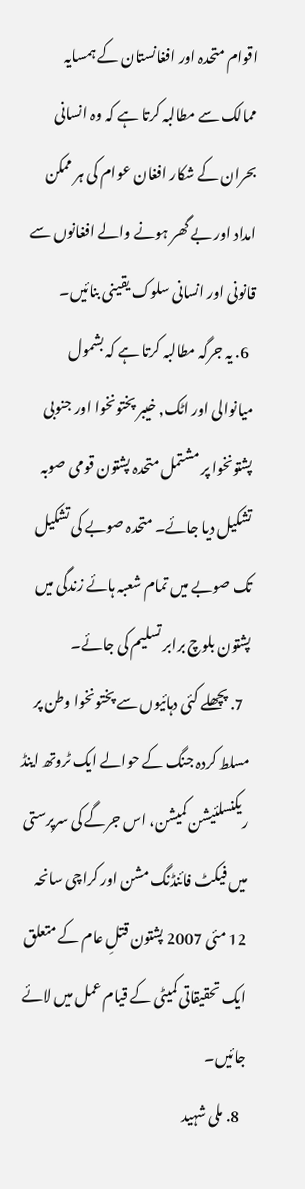اقوام متحدہ اور افغانستان کے ہمسایہ ممالک سے مطالبہ کرتا ہے کہ وہ انسانی بحران کے شکار افغان عوام کی ہر ممکن امداد اور بے گھر ہونے والے افغانوں سے قانونی اور انسانی سلوک یقینی بنائیں۔
  6. یہ جرگہ مطالبہ کرتا ہے کہ بشمول میانوالی اور اٹک, خیبر پختونخوا اور جنوبی پشتونخوا پر مشتمل متحدہ پشتون قومی صوبہ تشکیل دیا جائے۔ متحدہ صوبے کی تشکیل تک صوبے میں تمام شعبہ ہائے زندگی میں پشتون بلوچ برابر تسلیم کی جائے۔
  7. پچھلے کئی دہائیوں سے پختونخوا وطن پر مسلط کردہ جنگ کے حوالے ایک ٹروتھ اینڈ ریکنسلئیشن کمیشن، اس جرگے کی سرپرستی میں فیکٹ فائنڈنگ مشن اور کراچی سانحہ 12 مئی 2007 پشتون قتلِ عام کے متعلق ایک تحقیقاتی کمیٹی کے قیام عمل میں لائے جائیں۔
  8. ملی شہید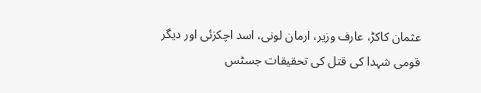عثمان کاکڑ، عارف وزیر، ارمان لونی، اسد اچکزئی اور دیگر قومی شہدا کی قتل کی تحقیقات جسٹس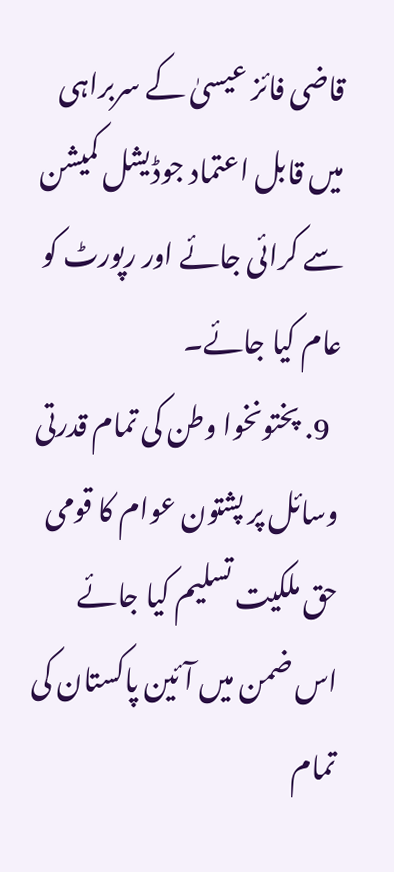قاضی فائز عیسیٰ کے سربراہی میں قابل اعتماد جوڈیشل کمیشن سے کرائی جائے اور رپورٹ کو عام کیا جائے۔
  9. پختونخوا وطن کی تمام قدرتی وسائل پر پشتون عوام کا قومی حق ملکیت تسلیم کیا جائے اس ضمن میں آئین پاکستان کی تمام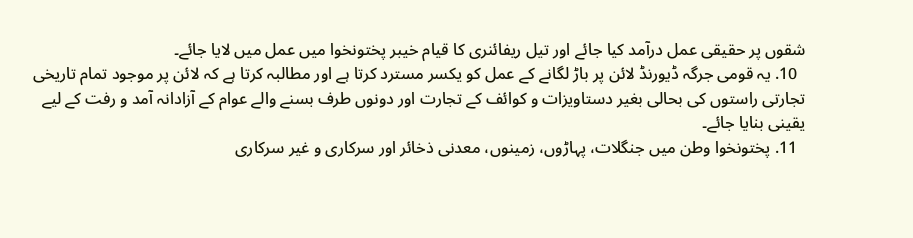شقوں پر حقیقی عمل درآمد کیا جائے اور تیل ریفائنری کا قیام خیبر پختونخوا میں عمل میں لایا جائے۔
  10. یہ قومی جرگہ ڈیورنڈ لائن پر باڑ لگانے کے عمل کو یکسر مسترد کرتا ہے اور مطالبہ کرتا ہے کہ لائن پر موجود تمام تاریخی تجارتی راستوں کی بحالی بغیر دستاویزات و کوائف کے تجارت اور دونوں طرف بسنے والے عوام کے آزادانہ آمد و رفت کے لیے یقینی بنایا جائے۔
  11. پختونخوا وطن میں جنگلات، پہاڑوں، زمینوں، معدنی ذخائر اور سرکاری و غیر سرکاری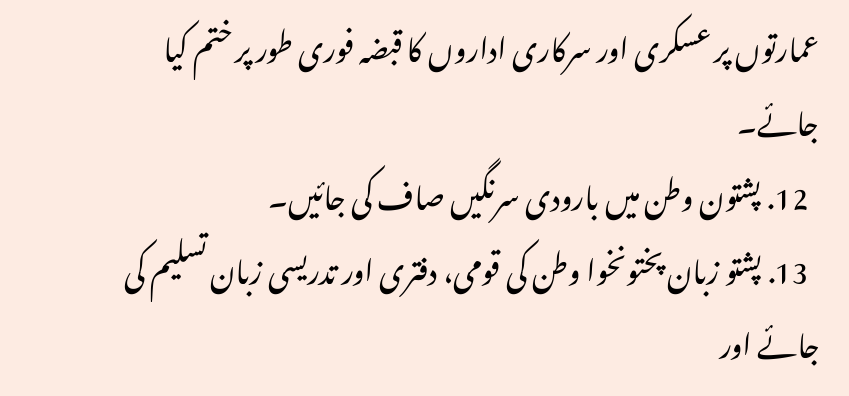عمارتوں پر عسکری اور سرکاری اداروں کا قبضہ فوری طور پر ختم کیا جائے۔
  12. پشتون وطن میں بارودی سرنگیں صاف کی جائیں۔
  13. پشتو زبان پختونخوا وطن کی قومی، دفتری اور تدریسی زبان تسلیم کی جائے اور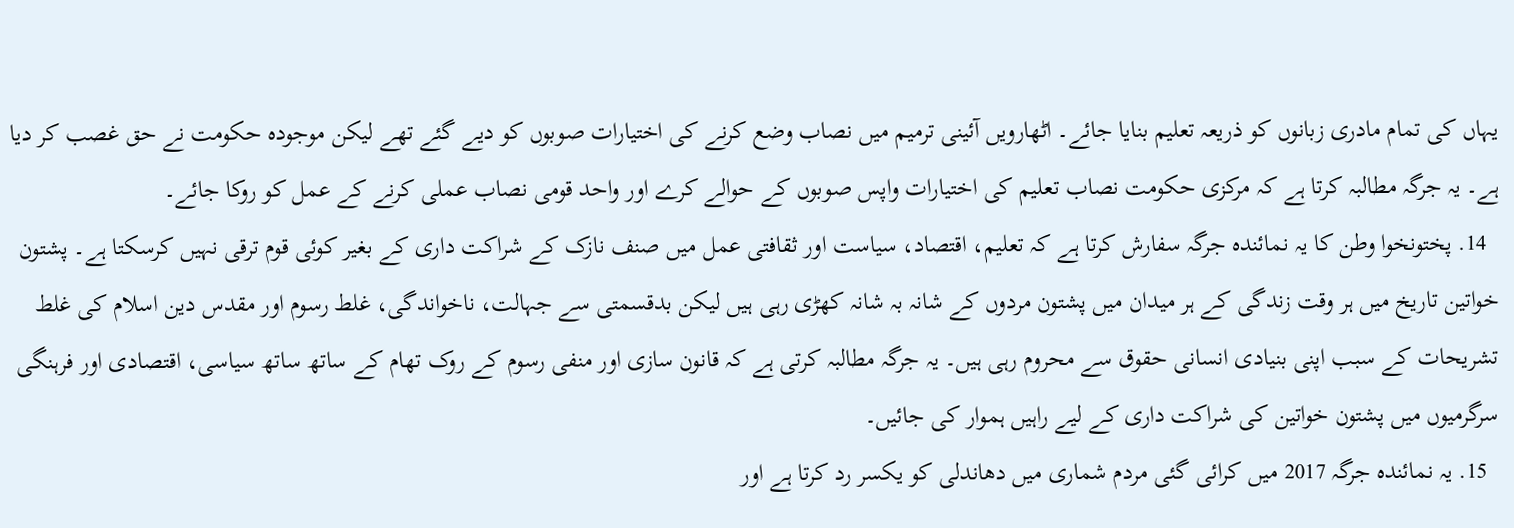یہاں کی تمام مادری زبانوں کو ذریعہ تعلیم بنایا جائے۔ اٹھارویں آئینی ترمیم میں نصاب وضع کرنے کی اختیارات صوبوں کو دیے گئے تھے لیکن موجودہ حکومت نے حق غصب کر دیا ہے۔ یہ جرگہ مطالبہ کرتا ہے کہ مرکزی حکومت نصاب تعلیم کی اختیارات واپس صوبوں کے حوالے کرے اور واحد قومی نصاب عملی کرنے کے عمل کو روکا جائے۔
  14. پختونخوا وطن کا یہ نمائندہ جرگہ سفارش کرتا ہے کہ تعلیم، اقتصاد، سیاست اور ثقافتی عمل میں صنف نازک کے شراکت داری کے بغیر کوئی قوم ترقی نہیں کرسکتا ہے۔ پشتون خواتین تاریخ میں ہر وقت زندگی کے ہر میدان میں پشتون مردوں کے شانہ بہ شانہ کھڑی رہی ہیں لیکن بدقسمتی سے جہالت، ناخواندگی، غلط رسوم اور مقدس دین اسلام کی غلط تشریحات کے سبب اپنی بنیادی انسانی حقوق سے محروم رہی ہیں۔ یہ جرگہ مطالبہ کرتی ہے کہ قانون سازی اور منفی رسوم کے روک تھام کے ساتھ ساتھ سیاسی، اقتصادی اور فرہنگی سرگرمیوں میں پشتون خواتین کی شراکت داری کے لیے راہیں ہموار کی جائیں۔
  15. یہ نمائندہ جرگہ 2017 میں کرائی گئی مردم شماری میں دھاندلی کو یکسر رد کرتا ہے اور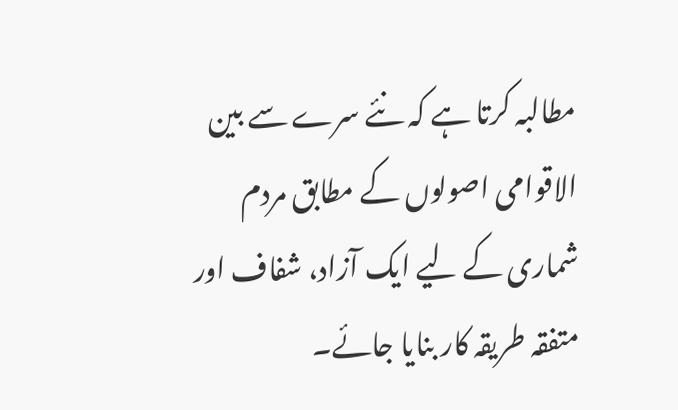مطالبہ کرتا ہے کہ نئے سرے سے بین الاقوامی اصولوں کے مطابق مردم شماری کے لیے ایک آزاد، شفاف اور متفقہ طریقہ کار بنایا جائے۔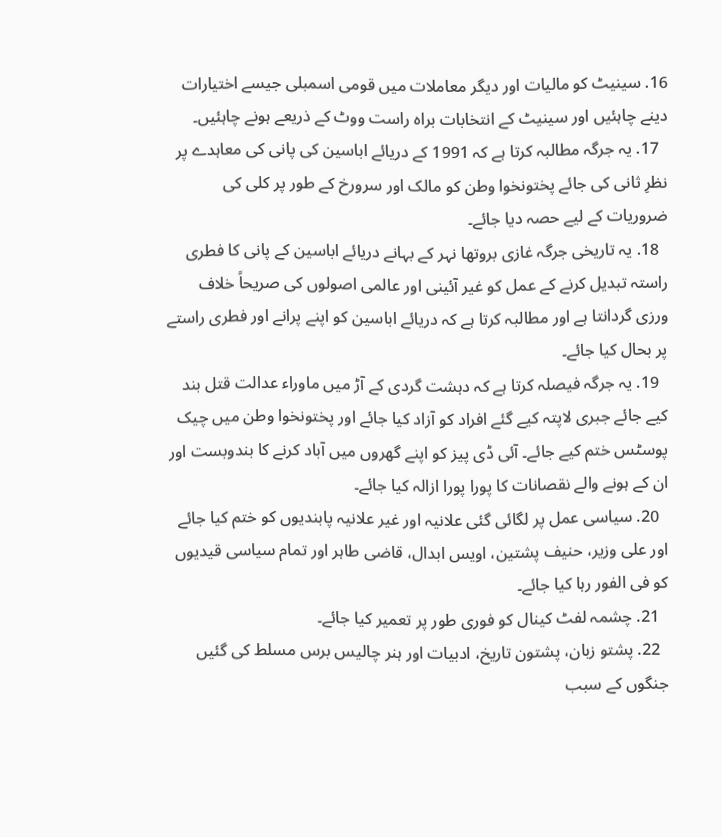16. سینیٹ کو مالیات اور دیگر معاملات میں قومی اسمبلی جیسے اختیارات دینے چاہئیں اور سینیٹ کے انتخابات براہ راست ووٹ کے ذریعے ہونے چاہئیں۔
  17. یہ جرگہ مطالبہ کرتا ہے کہ 1991 کے دریائے اباسین کی پانی کی معاہدے پر نظرِ ثانی کی جائے پختونخوا وطن کو مالک اور سرورخ کے طور پر کلی کی ضروریات کے لیے حصہ دیا جائے۔
  18. یہ تاریخی جرگہ غازی بروتھا نہر کے بہانے دریائے اباسین کے پانی کا فطری راستہ تبدیل کرنے کے عمل کو غیر آئینی اور عالمی اصولوں کی صریحاً خلاف ورزی گردانتا ہے اور مطالبہ کرتا ہے کہ دریائے اباسین کو اپنے پرانے اور فطری راستے پر بحال کیا جائے۔
  19. یہ جرگہ فیصلہ کرتا ہے کہ دہشت گردی کے آڑ میں ماوراء عدالت قتل بند کیے جائے جبری لاپتہ کیے گئے افراد کو آزاد کیا جائے اور پختونخوا وطن میں چیک پوسٹس ختم کیے جائے۔ آئی ڈی پیز کو اپنے گھروں میں آباد کرنے کا بندوبست اور ان کے ہونے والے نقصانات کا پورا پورا ازالہ کیا جائے۔
  20. سیاسی عمل پر لگائی گئی علانیہ اور غیر علانیہ پابندیوں کو ختم کیا جائے اور علی وزیر، حنیف پشتین، اویس ابدال، قاضی طاہر اور تمام سیاسی قیدیوں کو فی الفور رہا کیا جائے۔
  21. چشمہ لفٹ کینال کو فوری طور پر تعمیر کیا جائے۔
  22. پشتو زبان، پشتون تاریخ، ادبیات اور ہنر چالیس برس مسلط کی گئیں جنگوں کے سبب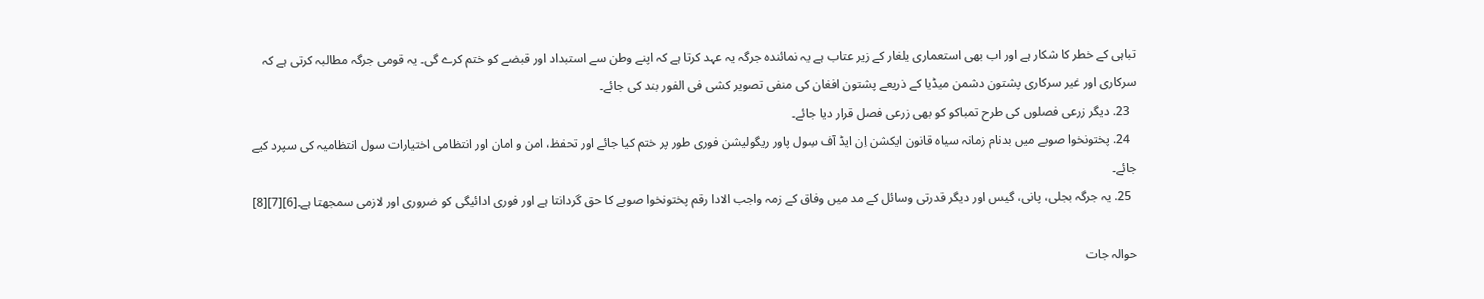تباہی کے خطر کا شکار ہے اور اب بھی استعماری یلغار کے زیر عتاب ہے یہ نمائندہ جرگہ یہ عہد کرتا ہے کہ اپنے وطن سے استبداد اور قبضے کو ختم کرے گی۔ یہ قومی جرگہ مطالبہ کرتی ہے کہ سرکاری اور غیر سرکاری پشتون دشمن میڈیا کے ذریعے پشتون افغان کی منفی تصویر کشی فی الفور بند کی جائے۔
  23. دیگر زرعی فصلوں کی طرح تمباکو کو بھی زرعی فصل قرار دیا جائے۔
  24. پختونخوا صوبے میں بدنام زمانہ سیاہ قانون ایکشن اِن ایڈ آف سِول پاور ریگولیشن فوری طور پر ختم کیا جائے اور تحفظ، امن و امان اور انتظامی اختیارات سول انتظامیہ کی سپرد کیے جائے۔
  25. یہ جرگہ بجلی، پانی، گیس اور دیگر قدرتی وسائل کے مد میں وفاق کے زمہ واجب الادا رقم پختونخوا صوبے کا حق گردانتا ہے اور فوری ادائیگی کو ضروری اور لازمی سمجھتا ہے۔[6][7][8]

حوالہ جات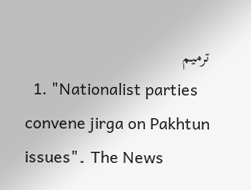ترمیم
  1. "Nationalist parties convene jirga on Pakhtun issues"۔ The News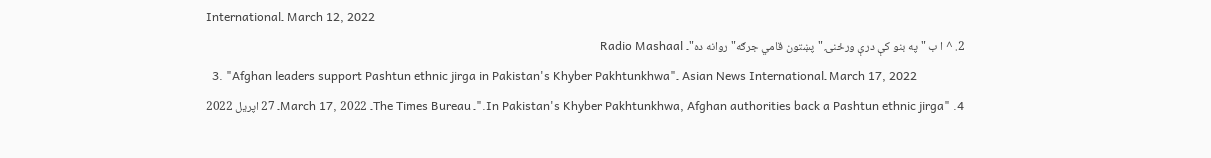International۔ March 12, 2022
  2. ^ ا ب "په بنو کې درې ورځنۍ "پښتون قامي جرګه" روانه ده"۔ Radio Mashaal
  3. "Afghan leaders support Pashtun ethnic jirga in Pakistan's Khyber Pakhtunkhwa"۔ Asian News International۔ March 17, 2022
  4. "In Pakistan's Khyber Pakhtunkhwa, Afghan authorities back a Pashtun ethnic jirga."۔ The Times Bureau۔ March 17, 2022۔ 27 اپریل 2022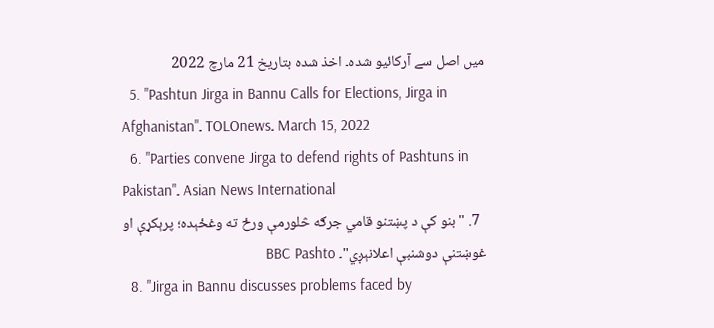میں اصل سے آرکائیو شدہ۔ اخذ شدہ بتاریخ 21 مارچ 2022
  5. "Pashtun Jirga in Bannu Calls for Elections, Jirga in Afghanistan"۔ TOLOnews۔ March 15, 2022
  6. "Parties convene Jirga to defend rights of Pashtuns in Pakistan"۔ Asian News International
  7. "بنو کې د پښتنو قامي جرګه څلورمې ورځ ته وغځېده؛ پرېکړې او غوښتنې دوشنبې اعلانېږي"۔ BBC Pashto
  8. "Jirga in Bannu discusses problems faced by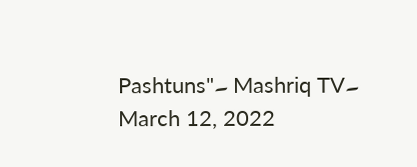Pashtuns"۔ Mashriq TV۔ March 12, 2022